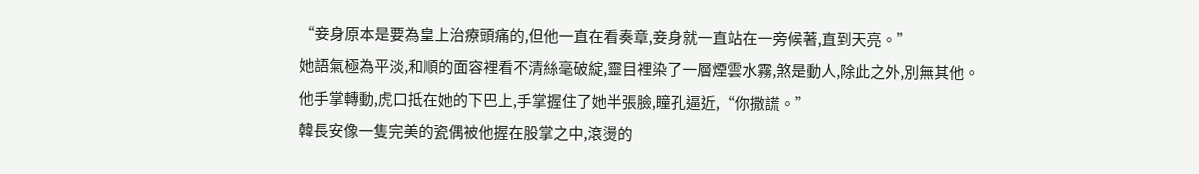“妾身原本是要為皇上治療頭痛的,但他一直在看奏章,妾身就一直站在一旁候著,直到天亮。”
她語氣極為平淡,和順的面容裡看不清絲毫破綻,靈目裡染了一層煙雲水霧,煞是動人,除此之外,別無其他。
他手掌轉動,虎口抵在她的下巴上,手掌握住了她半張臉,瞳孔逼近,“你撒謊。”
韓長安像一隻完美的瓷偶被他握在股掌之中,滾燙的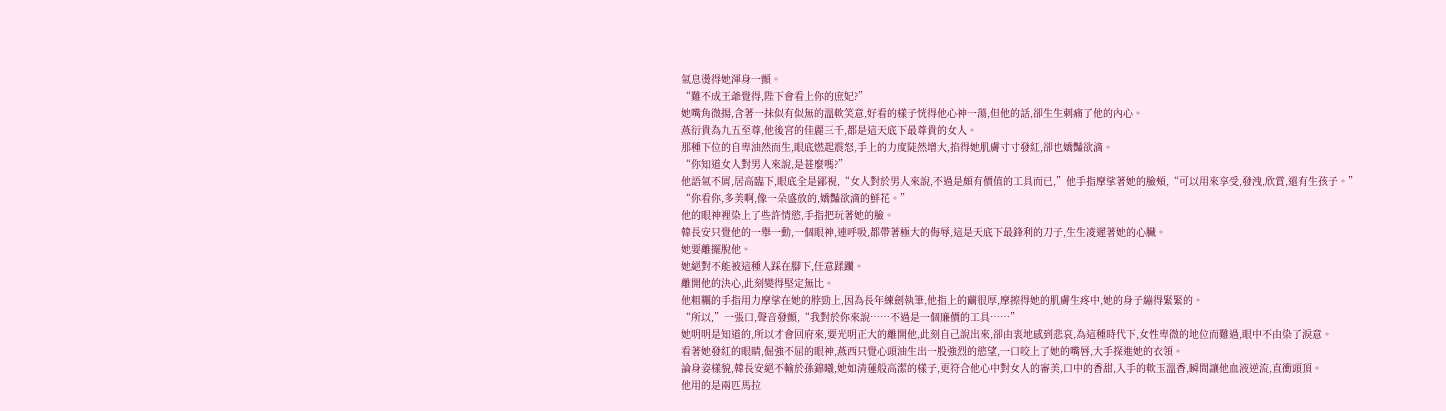氣息燙得她渾身一顫。
“難不成王爺覺得,陛下會看上你的庶妃?”
她嘴角微揚,含著一抹似有似無的溫軟笑意,好看的樣子恍得他心神一蕩,但他的話,卻生生刺痛了他的內心。
燕衍貴為九五至尊,他後宮的佳麗三千,都是這天底下最尊貴的女人。
那種下位的自卑油然而生,眼底燃起震怒,手上的力度陡然增大,掐得她肌膚寸寸發紅,卻也嬌豔欲滴。
“你知道女人對男人來說,是甚麼嗎?”
他語氣不屑,居高臨下,眼底全是鄙視,“女人對於男人來說,不過是頗有價值的工具而已,”他手指摩挲著她的臉頰,“可以用來享受,發洩,欣賞,還有生孩子。”
“你看你,多美啊,像一朵盛放的,嬌豔欲滴的鮮花。”
他的眼神裡染上了些許情慾,手指把玩著她的臉。
韓長安只覺他的一舉一動,一個眼神,連呼吸,都帶著極大的侮辱,這是天底下最鋒利的刀子,生生凌遲著她的心臟。
她要離擺脫他。
她絕對不能被這種人踩在腳下,任意蹂躪。
離開他的決心,此刻變得堅定無比。
他粗糲的手指用力摩挲在她的脖勁上,因為長年練劍執筆,他指上的繭很厚,摩擦得她的肌膚生疼中,她的身子繃得緊緊的。
“所以,”一張口,聲音發顫,“我對於你來說……不過是一個廉價的工具……”
她明明是知道的,所以才會回府來,要光明正大的離開他,此刻自己說出來,卻由衷地感到悲哀,為這種時代下,女性卑微的地位而難過,眼中不由染了淚意。
看著她發紅的眼睛,倔強不屈的眼神,燕西只覺心頭油生出一股強烈的慾望,一口咬上了她的嘴唇,大手探進她的衣領。
論身姿樣貌,韓長安絕不輸於孫錦曦,她如清蓮般高潔的樣子,更符合他心中對女人的審美,口中的香甜,入手的軟玉溫香,瞬間讓他血液逆流,直衝頭頂。
他用的是兩匹馬拉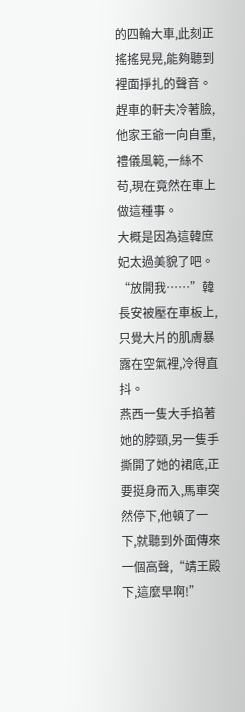的四輪大車,此刻正搖搖晃晃,能夠聽到裡面掙扎的聲音。
趕車的軒夫冷著臉,他家王爺一向自重,禮儀風範,一絲不苟,現在竟然在車上做這種事。
大概是因為這韓庶妃太過美貌了吧。
“放開我……”韓長安被壓在車板上,只覺大片的肌膚暴露在空氣裡,冷得直抖。
燕西一隻大手掐著她的脖頸,另一隻手撕開了她的裙底,正要挺身而入,馬車突然停下,他頓了一下,就聽到外面傳來一個高聲,“靖王殿下,這麼早啊!”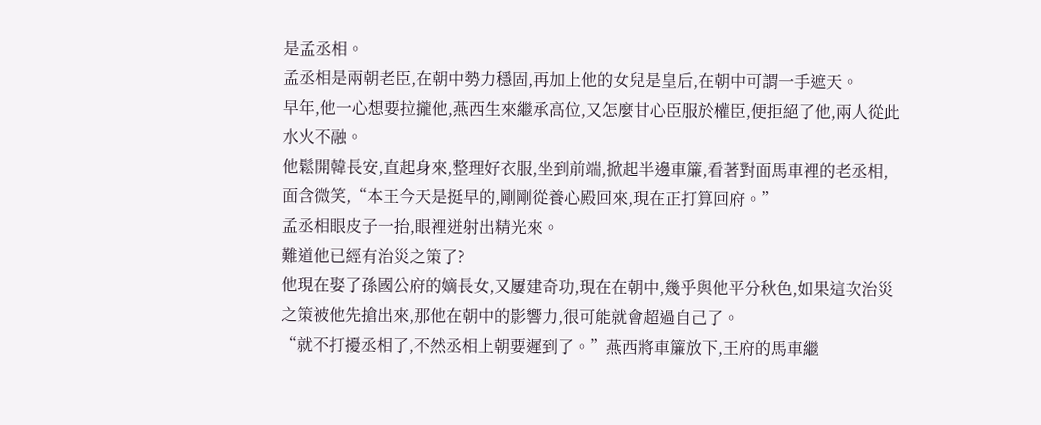是孟丞相。
孟丞相是兩朝老臣,在朝中勢力穩固,再加上他的女兒是皇后,在朝中可謂一手遮天。
早年,他一心想要拉攏他,燕西生來繼承高位,又怎麼甘心臣服於權臣,便拒絕了他,兩人從此水火不融。
他鬆開韓長安,直起身來,整理好衣服,坐到前端,掀起半邊車簾,看著對面馬車裡的老丞相,面含微笑,“本王今天是挺早的,剛剛從養心殿回來,現在正打算回府。”
孟丞相眼皮子一抬,眼裡迸射出精光來。
難道他已經有治災之策了?
他現在娶了孫國公府的嫡長女,又屢建奇功,現在在朝中,幾乎與他平分秋色,如果這次治災之策被他先搶出來,那他在朝中的影響力,很可能就會超過自己了。
“就不打擾丞相了,不然丞相上朝要遲到了。”燕西將車簾放下,王府的馬車繼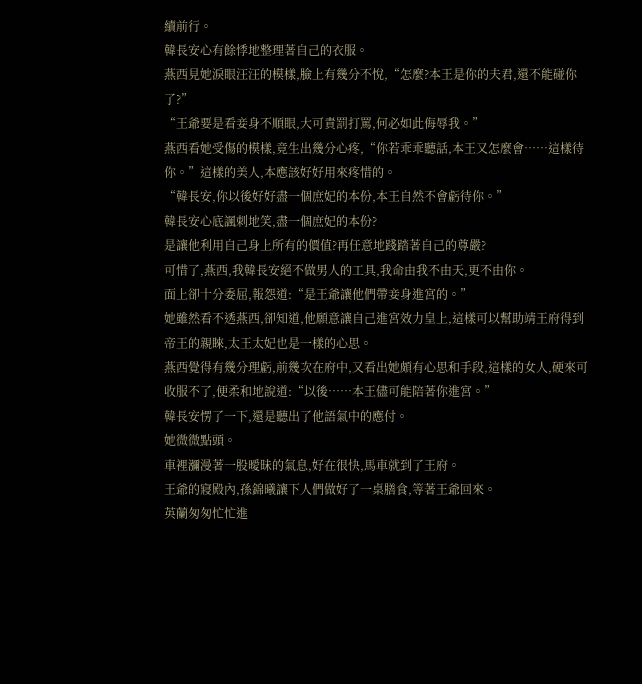續前行。
韓長安心有餘悸地整理著自己的衣服。
燕西見她淚眼汪汪的模樣,臉上有幾分不悅,“怎麼?本王是你的夫君,還不能碰你了?”
“王爺要是看妾身不順眼,大可責罰打罵,何必如此侮辱我。”
燕西看她受傷的模樣,竟生出幾分心疼,“你若乖乖聽話,本王又怎麼會……這樣待你。”這樣的美人,本應該好好用來疼惜的。
“韓長安,你以後好好盡一個庶妃的本份,本王自然不會虧待你。”
韓長安心底諷刺地笑,盡一個庶妃的本份?
是讓他利用自己身上所有的價值?再任意地踐踏著自己的尊嚴?
可惜了,燕西,我韓長安絕不做男人的工具,我命由我不由天,更不由你。
面上卻十分委屈,報怨道:“是王爺讓他們帶妾身進宮的。”
她雖然看不透燕西,卻知道,他願意讓自己進宮效力皇上,這樣可以幫助靖王府得到帝王的親睞,太王太妃也是一樣的心思。
燕西覺得有幾分理虧,前幾次在府中,又看出她頗有心思和手段,這樣的女人,硬來可收服不了,便柔和地說道:“以後……本王儘可能陪著你進宮。”
韓長安愣了一下,還是聽出了他語氣中的應付。
她微微點頭。
車裡瀰漫著一股曖昧的氣息,好在很快,馬車就到了王府。
王爺的寢殿內,孫錦曦讓下人們做好了一桌膳食,等著王爺回來。
英蘭匆匆忙忙進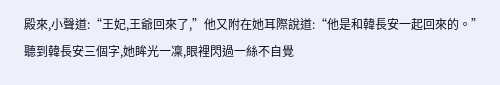殿來,小聲道:“王妃,王爺回來了,”他又附在她耳際說道:“他是和韓長安一起回來的。”
聽到韓長安三個字,她眸光一凜,眼裡閃過一絲不自覺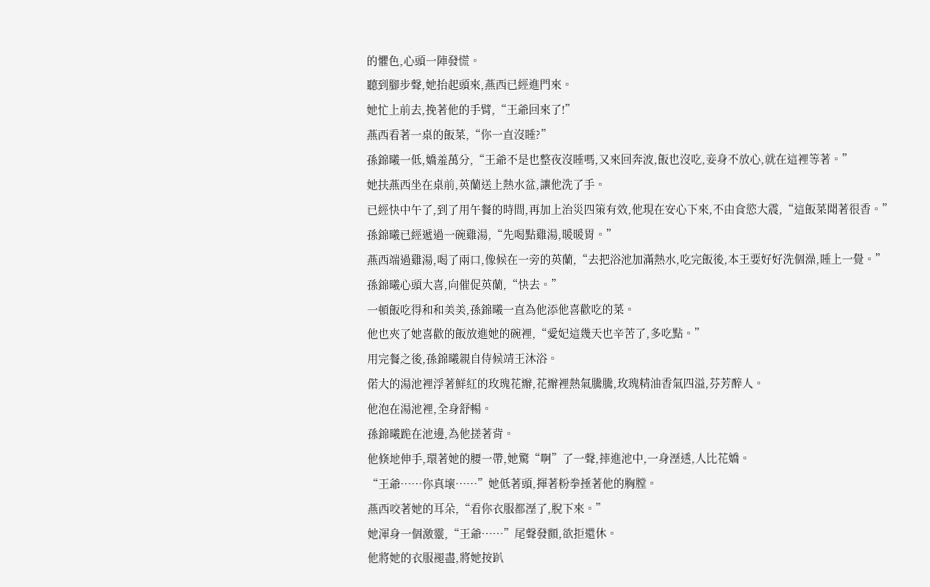的懼色,心頭一陣發慌。
聽到腳步聲,她抬起頭來,燕西已經進門來。
她忙上前去,挽著他的手臂,“王爺回來了!”
燕西看著一桌的飯菜,“你一直沒睡?”
孫錦曦一低,嬌羞萬分,“王爺不是也整夜沒睡嗎,又來回奔波,飯也沒吃,妾身不放心,就在這裡等著。”
她扶燕西坐在桌前,英蘭送上熱水盆,讓他洗了手。
已經快中午了,到了用午餐的時間,再加上治災四策有效,他現在安心下來,不由食慾大震,“這飯菜聞著很香。”
孫錦曦已經遞過一碗雞湯,“先喝點雞湯,暖暖胃。”
燕西端過雞湯,喝了兩口,像候在一旁的英蘭,“去把浴池加滿熱水,吃完飯後,本王要好好洗個澡,睡上一覺。”
孫錦曦心頭大喜,向催促英蘭,“快去。”
一頓飯吃得和和美美,孫錦曦一直為他添他喜歡吃的菜。
他也夾了她喜歡的飯放進她的碗裡,“愛妃這幾天也辛苦了,多吃點。”
用完餐之後,孫錦曦親自侍候靖王沐浴。
偌大的湯池裡浮著鮮紅的玫瑰花瓣,花瓣裡熱氣騰騰,玫瑰精油香氣四溢,芬芳醉人。
他泡在湯池裡,全身舒暢。
孫錦曦跪在池邊,為他搓著背。
他倏地伸手,環著她的腰一帶,她驚“啊”了一聲,摔進池中,一身溼透,人比花嬌。
“王爺……你真壞……”她低著頭,揮著粉拳捶著他的胸膛。
燕西咬著她的耳朵,“看你衣服都溼了,脫下來。”
她渾身一個激靈,“王爺……”尾聲發顫,欲拒還休。
他將她的衣服褪盡,將她按趴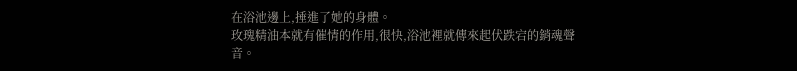在浴池邊上,捶進了她的身體。
玫瑰精油本就有催情的作用,很快,浴池裡就傳來起伏跌宕的銷魂聲音。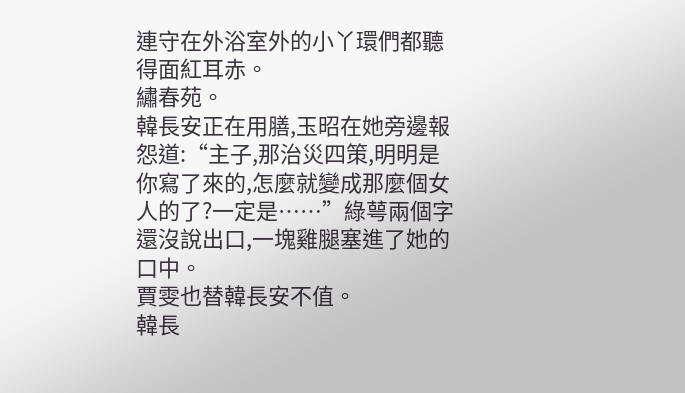連守在外浴室外的小丫環們都聽得面紅耳赤。
繡春苑。
韓長安正在用膳,玉昭在她旁邊報怨道:“主子,那治災四策,明明是你寫了來的,怎麼就變成那麼個女人的了?一定是……”綠萼兩個字還沒說出口,一塊雞腿塞進了她的口中。
賈雯也替韓長安不值。
韓長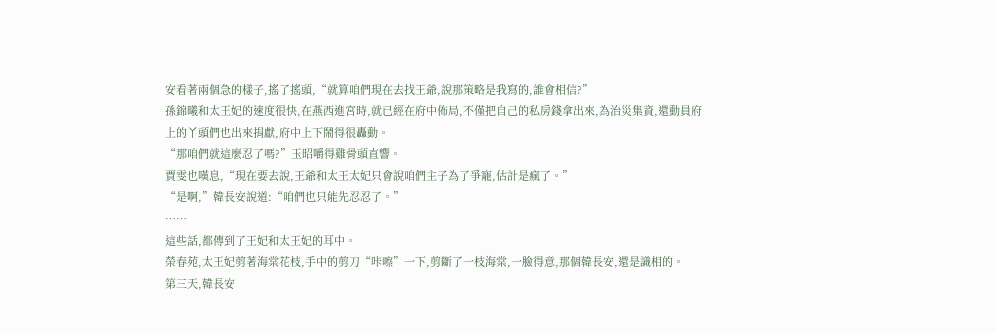安看著兩個急的樣子,搖了搖頭,“就算咱們現在去找王爺,說那策略是我寫的,誰會相信?”
孫錦曦和太王妃的速度很快,在燕西進宮時,就已經在府中佈局,不僅把自己的私房錢拿出來,為治災集資,還動員府上的丫頭們也出來捐獻,府中上下鬧得很轟動。
“那咱們就這麼忍了嗎?”玉昭嚼得雞骨頭直響。
賈雯也嘆息,“現在要去說,王爺和太王太妃只會說咱們主子為了爭寵,估計是瘋了。”
“是啊,”韓長安說道:“咱們也只能先忍忍了。”
……
這些話,都傳到了王妃和太王妃的耳中。
榮春苑,太王妃剪著海棠花枝,手中的剪刀“咔嚓”一下,剪斷了一枝海棠,一臉得意,那個韓長安,還是識相的。
第三天,韓長安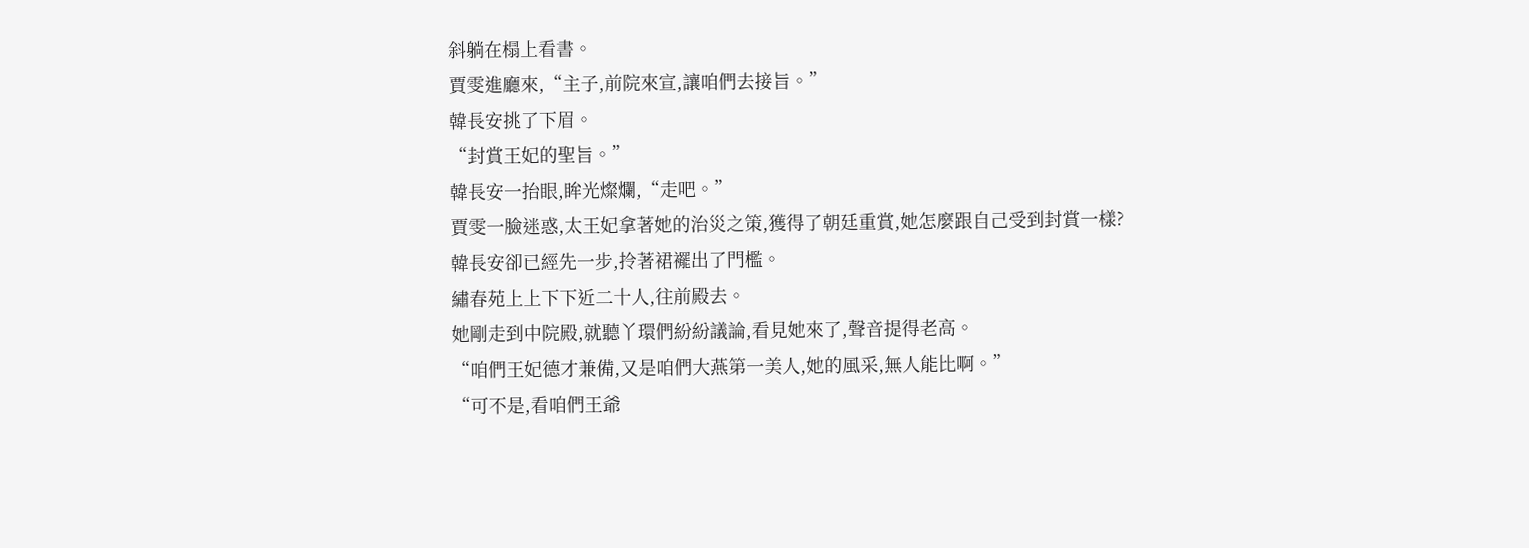斜躺在榻上看書。
賈雯進廳來,“主子,前院來宣,讓咱們去接旨。”
韓長安挑了下眉。
“封賞王妃的聖旨。”
韓長安一抬眼,眸光燦爛,“走吧。”
賈雯一臉迷惑,太王妃拿著她的治災之策,獲得了朝廷重賞,她怎麼跟自己受到封賞一樣?
韓長安卻已經先一步,拎著裙襬出了門檻。
繡春苑上上下下近二十人,往前殿去。
她剛走到中院殿,就聽丫環們紛紛議論,看見她來了,聲音提得老高。
“咱們王妃德才兼備,又是咱們大燕第一美人,她的風采,無人能比啊。”
“可不是,看咱們王爺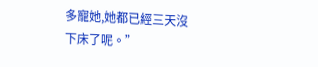多寵她,她都已經三天沒下床了呢。”